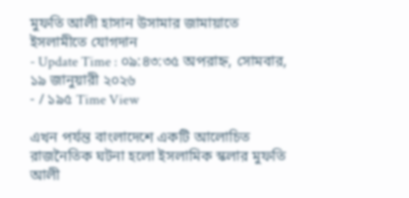মুফতি আলী হাসান উসামার জামায়াতে ইসলামীতে যোগদান
- Update Time : ০৯:৪৩:৩৫ অপরাহ্ন, সোমবার, ১৯ জানুয়ারী ২০২৬
- / ১৯৫ Time View

এখন পর্যন্ত বাংলাদেশে একটি আলোচিত রাজনৈতিক ঘটনা হলো ইসলামিক স্কলার মুফতি আলী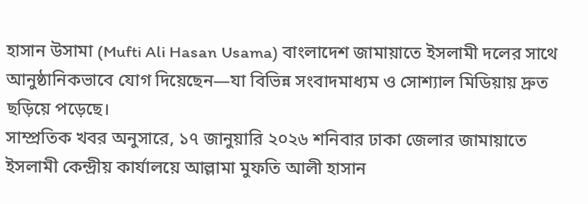হাসান উসামা (Mufti Ali Hasan Usama) বাংলাদেশ জামায়াতে ইসলামী দলের সাথে আনুষ্ঠানিকভাবে যোগ দিয়েছেন—যা বিভিন্ন সংবাদমাধ্যম ও সোশ্যাল মিডিয়ায় দ্রুত ছড়িয়ে পড়েছে।
সাম্প্রতিক খবর অনুসারে, ১৭ জানুয়ারি ২০২৬ শনিবার ঢাকা জেলার জামায়াতে ইসলামী কেন্দ্রীয় কার্যালয়ে আল্লামা মুফতি আলী হাসান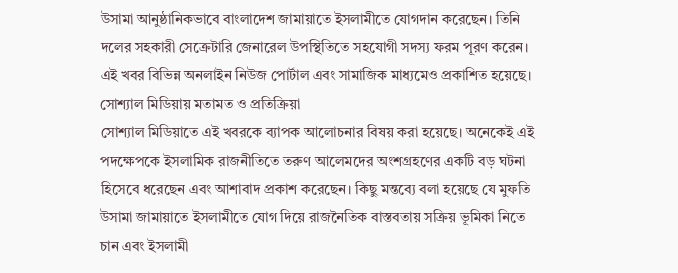উসামা আনুষ্ঠানিকভাবে বাংলাদেশ জামায়াতে ইসলামীতে যোগদান করেছেন। তিনি দলের সহকারী সেক্রেটারি জেনারেল উপস্থিতিতে সহযোগী সদস্য ফরম পূরণ করেন। এই খবর বিভিন্ন অনলাইন নিউজ পোর্টাল এবং সামাজিক মাধ্যমেও প্রকাশিত হয়েছে।
সোশ্যাল মিডিয়ায় মতামত ও প্রতিক্রিয়া
সোশ্যাল মিডিয়াতে এই খবরকে ব্যাপক আলোচনার বিষয় করা হয়েছে। অনেকেই এই পদক্ষেপকে ইসলামিক রাজনীতিতে তরুণ আলেমদের অংশগ্রহণের একটি বড় ঘটনা হিসেবে ধরেছেন এবং আশাবাদ প্রকাশ করেছেন। কিছু মন্তব্যে বলা হয়েছে যে মুফতি উসামা জামায়াতে ইসলামীতে যোগ দিয়ে রাজনৈতিক বাস্তবতায় সক্রিয় ভূমিকা নিতে চান এবং ইসলামী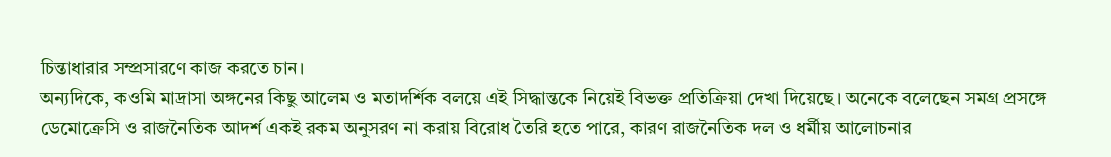চিন্তাধারার সম্প্রসারণে কাজ করতে চান।
অন্যদিকে, কওমি মাদ্রাসা অঙ্গনের কিছু আলেম ও মতাদর্শিক বলয়ে এই সিদ্ধান্তকে নিয়েই বিভক্ত প্রতিক্রিয়া দেখা দিয়েছে। অনেকে বলেছেন সমগ্র প্রসঙ্গে ডেমোক্রেসি ও রাজনৈতিক আদর্শ একই রকম অনুসরণ না করায় বিরোধ তৈরি হতে পারে, কারণ রাজনৈতিক দল ও ধর্মীয় আলোচনার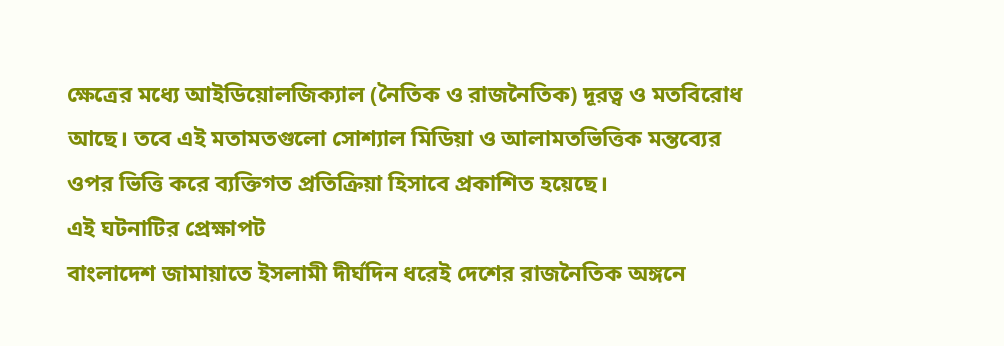ক্ষেত্রের মধ্যে আইডিয়োলজিক্যাল (নৈতিক ও রাজনৈতিক) দূরত্ব ও মতবিরোধ আছে। তবে এই মতামতগুলো সোশ্যাল মিডিয়া ও আলামতভিত্তিক মন্তব্যের ওপর ভিত্তি করে ব্যক্তিগত প্রতিক্রিয়া হিসাবে প্রকাশিত হয়েছে।
এই ঘটনাটির প্রেক্ষাপট
বাংলাদেশ জামায়াতে ইসলামী দীর্ঘদিন ধরেই দেশের রাজনৈতিক অঙ্গনে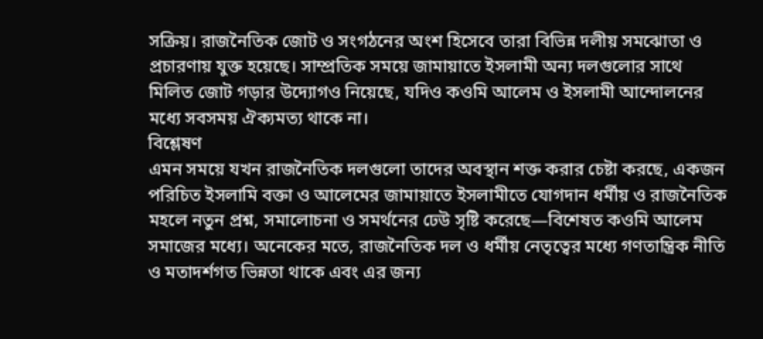সক্রিয়। রাজনৈতিক জোট ও সংগঠনের অংশ হিসেবে তারা বিভিন্ন দলীয় সমঝোতা ও প্রচারণায় যুক্ত হয়েছে। সাম্প্রতিক সময়ে জামায়াতে ইসলামী অন্য দলগুলোর সাথে মিলিত জোট গড়ার উদ্যোগও নিয়েছে, যদিও কওমি আলেম ও ইসলামী আন্দোলনের মধ্যে সবসময় ঐক্যমত্য থাকে না।
বিশ্লেষণ
এমন সময়ে যখন রাজনৈতিক দলগুলো তাদের অবস্থান শক্ত করার চেষ্টা করছে, একজন পরিচিত ইসলামি বক্তা ও আলেমের জামায়াতে ইসলামীতে যোগদান ধর্মীয় ও রাজনৈতিক মহলে নতুন প্রশ্ন, সমালোচনা ও সমর্থনের ঢেউ সৃষ্টি করেছে—বিশেষত কওমি আলেম সমাজের মধ্যে। অনেকের মতে, রাজনৈতিক দল ও ধর্মীয় নেতৃত্বের মধ্যে গণতান্ত্রিক নীতি ও মতাদর্শগত ভিন্নতা থাকে এবং এর জন্য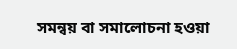সমন্বয় বা সমালোচনা হওয়া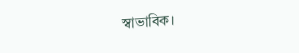স্বাভাবিক।